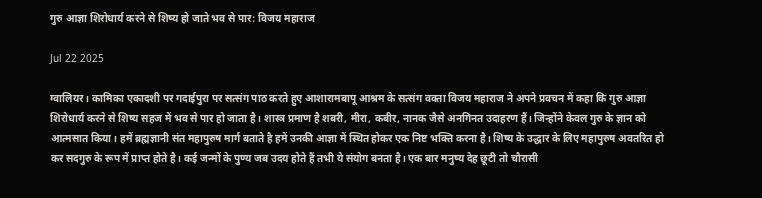गुरु आज्ञा शिरोधार्य करने से शिष्य हो जाते भव से पार: विजय महाराज

Jul 22 2025

ग्वालियर। कामिका एकादशी पर गदाईपुरा पर सत्संग पाठ करते हुए आशारामबापू आश्रम के सत्संग वक्ता विजय महाराज ने अपने प्रवचन में कहा कि गुरु आज्ञा शिरोधार्य करने से शिष्य सहज में भव से पार हो जाता है। शास्त्र प्रमाण है शबरी, मीरा, कबीर, नानक जैसे अनगिनत उदाहरण हैं। जिन्होंने केवल गुरु के ज्ञान को आत्मसात किया। हमें ब्रह्मज्ञानी संत महापुरुष मार्ग बताते है हमें उनकी आज्ञा में स्थित होकर एक निष्ट भक्ति करना है। शिष्य के उद्धार के लिए महापुरुष अवतरित हो कर सदगुरु के रूप में प्राप्त होते है। कई जन्मों के पुण्य जब उदय होते हैं तभी ये संयोग बनता है। एक बार मनुष्य देह छूटी तो चौरासी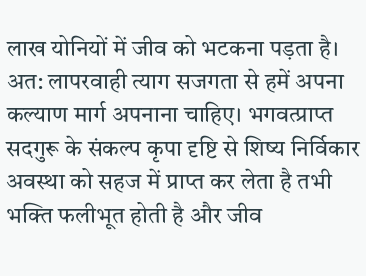लाख योनियों में जीव को भटकना पड़ता है। अत: लापरवाही त्याग सजगता से हमें अपना कल्याण मार्ग अपनाना चाहिए। भगवत्प्राप्त सदगुरू के संकल्प कृपा दृष्टि से शिष्य निर्विकार अवस्था को सहज में प्राप्त कर लेता है तभी भक्ति फलीभूत होती है और जीव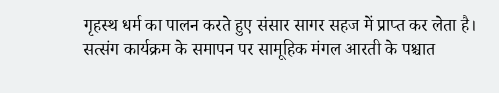गृहस्थ धर्म का पालन करते हुए संसार सागर सहज में प्राप्त कर लेता है। सत्संग कार्यक्रम के समापन पर सामूहिक मंगल आरती के पश्चात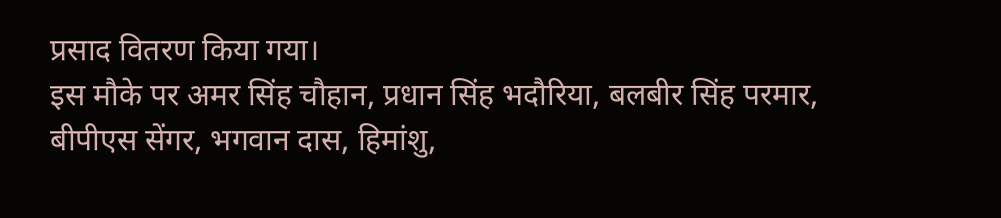प्रसाद वितरण किया गया।
इस मौके पर अमर सिंह चौहान, प्रधान सिंह भदौरिया, बलबीर सिंह परमार, बीपीएस सेंगर, भगवान दास, हिमांशु,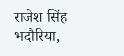राजेश सिंह भदौरिया,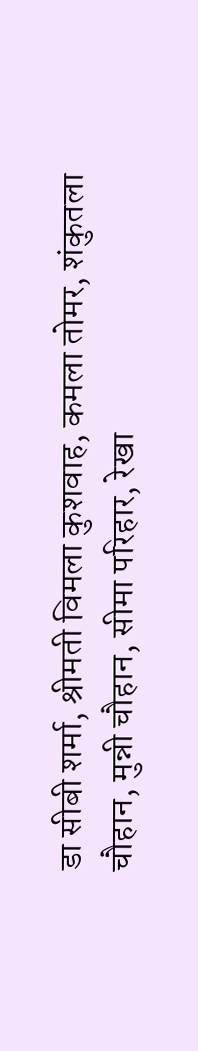डा सीबी शर्मा, श्रीमती विमला कुशवाह, कमला तोमर, शंकुतला चौहान, मुन्नी चौहान, सीमा परिहार, रेखा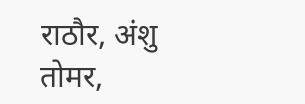राठौर, अंशु तोमर,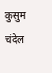कुसुम चंदेल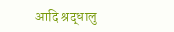आदि श्रद्धालु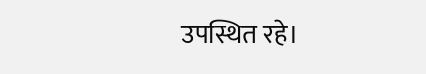उपस्थित रहे।